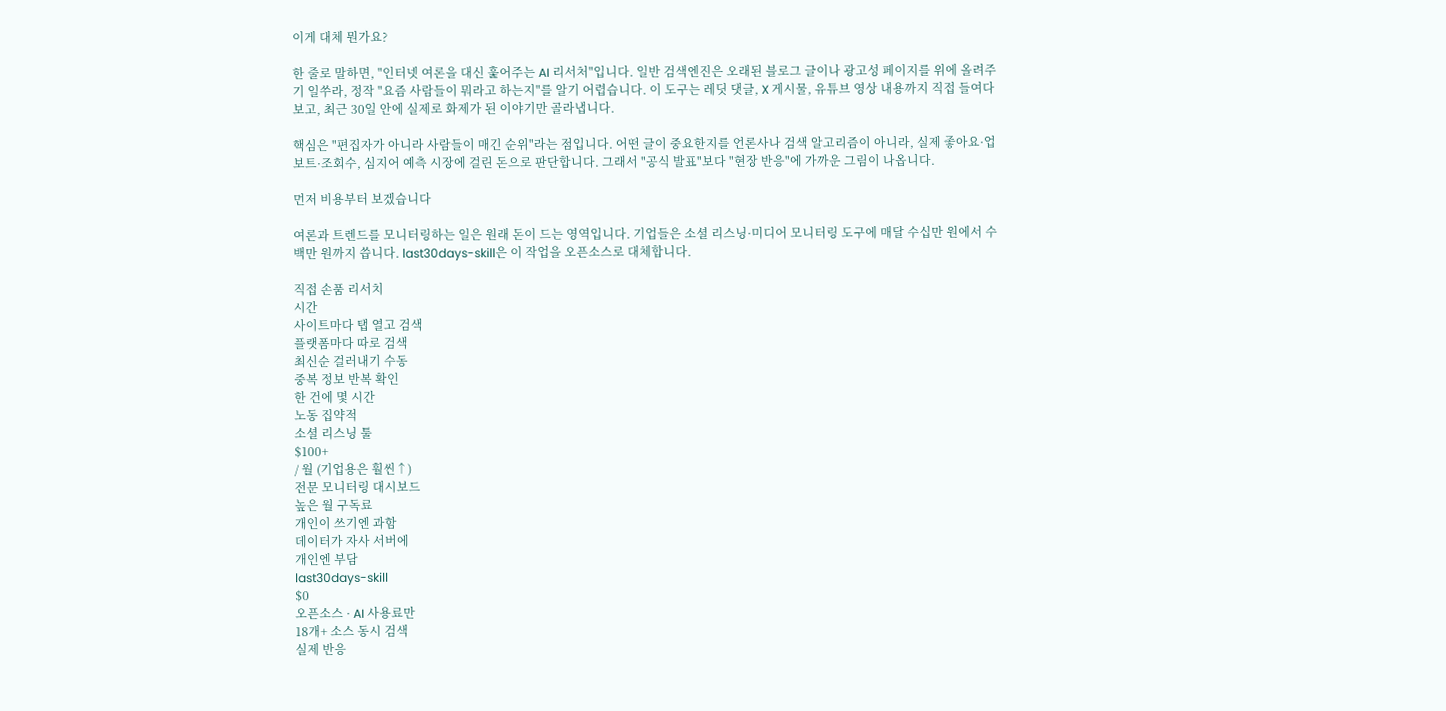이게 대체 뭔가요?

한 줄로 말하면, "인터넷 여론을 대신 훑어주는 AI 리서처"입니다. 일반 검색엔진은 오래된 블로그 글이나 광고성 페이지를 위에 올려주기 일쑤라, 정작 "요즘 사람들이 뭐라고 하는지"를 알기 어렵습니다. 이 도구는 레딧 댓글, X 게시물, 유튜브 영상 내용까지 직접 들여다보고, 최근 30일 안에 실제로 화제가 된 이야기만 골라냅니다.

핵심은 "편집자가 아니라 사람들이 매긴 순위"라는 점입니다. 어떤 글이 중요한지를 언론사나 검색 알고리즘이 아니라, 실제 좋아요·업보트·조회수, 심지어 예측 시장에 걸린 돈으로 판단합니다. 그래서 "공식 발표"보다 "현장 반응"에 가까운 그림이 나옵니다.

먼저 비용부터 보겠습니다

여론과 트렌드를 모니터링하는 일은 원래 돈이 드는 영역입니다. 기업들은 소셜 리스닝·미디어 모니터링 도구에 매달 수십만 원에서 수백만 원까지 씁니다. last30days-skill은 이 작업을 오픈소스로 대체합니다.

직접 손품 리서치
시간
사이트마다 탭 열고 검색
플랫폼마다 따로 검색
최신순 걸러내기 수동
중복 정보 반복 확인
한 건에 몇 시간
노동 집약적
소셜 리스닝 툴
$100+
/ 월 (기업용은 훨씬↑)
전문 모니터링 대시보드
높은 월 구독료
개인이 쓰기엔 과함
데이터가 자사 서버에
개인엔 부담
last30days-skill
$0
오픈소스 · AI 사용료만
18개+ 소스 동시 검색
실제 반응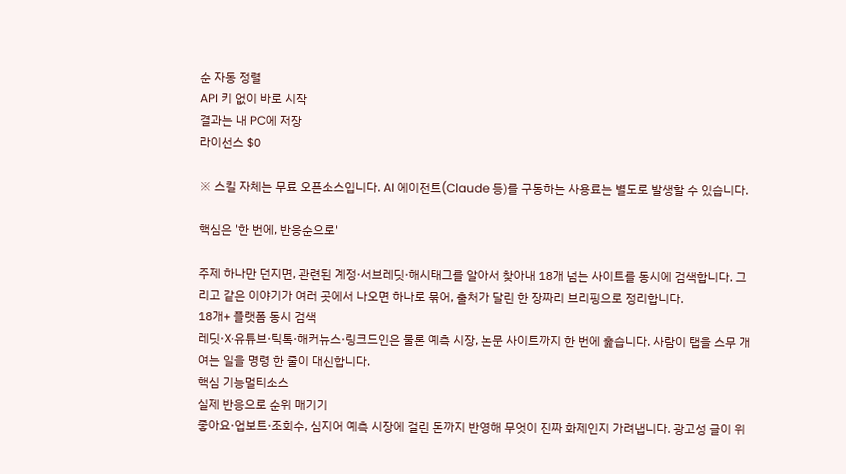순 자동 정렬
API 키 없이 바로 시작
결과는 내 PC에 저장
라이선스 $0

※ 스킬 자체는 무료 오픈소스입니다. AI 에이전트(Claude 등)를 구동하는 사용료는 별도로 발생할 수 있습니다.

핵심은 '한 번에, 반응순으로'

주제 하나만 던지면, 관련된 계정·서브레딧·해시태그를 알아서 찾아내 18개 넘는 사이트를 동시에 검색합니다. 그리고 같은 이야기가 여러 곳에서 나오면 하나로 묶어, 출처가 달린 한 장짜리 브리핑으로 정리합니다.
18개+ 플랫폼 동시 검색
레딧·X·유튜브·틱톡·해커뉴스·링크드인은 물론 예측 시장, 논문 사이트까지 한 번에 훑습니다. 사람이 탭을 스무 개 여는 일을 명령 한 줄이 대신합니다.
핵심 기능멀티소스
실제 반응으로 순위 매기기
좋아요·업보트·조회수, 심지어 예측 시장에 걸린 돈까지 반영해 무엇이 진짜 화제인지 가려냅니다. 광고성 글이 위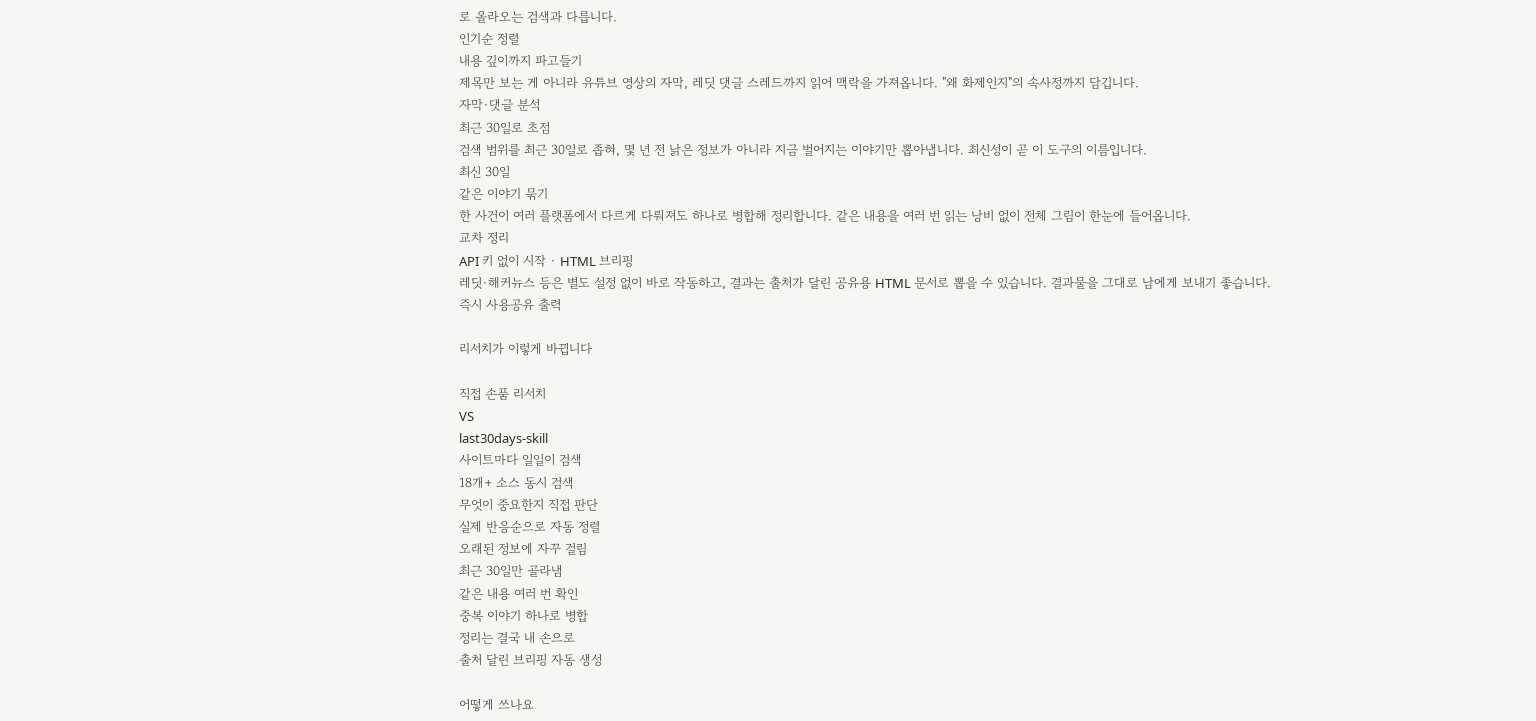로 올라오는 검색과 다릅니다.
인기순 정렬
내용 깊이까지 파고들기
제목만 보는 게 아니라 유튜브 영상의 자막, 레딧 댓글 스레드까지 읽어 맥락을 가져옵니다. "왜 화제인지"의 속사정까지 담깁니다.
자막·댓글 분석
최근 30일로 초점
검색 범위를 최근 30일로 좁혀, 몇 년 전 낡은 정보가 아니라 지금 벌어지는 이야기만 뽑아냅니다. 최신성이 곧 이 도구의 이름입니다.
최신 30일
같은 이야기 묶기
한 사건이 여러 플랫폼에서 다르게 다뤄져도 하나로 병합해 정리합니다. 같은 내용을 여러 번 읽는 낭비 없이 전체 그림이 한눈에 들어옵니다.
교차 정리
API 키 없이 시작 · HTML 브리핑
레딧·해커뉴스 등은 별도 설정 없이 바로 작동하고, 결과는 출처가 달린 공유용 HTML 문서로 뽑을 수 있습니다. 결과물을 그대로 남에게 보내기 좋습니다.
즉시 사용공유 출력

리서치가 이렇게 바뀝니다

직접 손품 리서치
VS
last30days-skill
사이트마다 일일이 검색
18개+ 소스 동시 검색
무엇이 중요한지 직접 판단
실제 반응순으로 자동 정렬
오래된 정보에 자꾸 걸림
최근 30일만 골라냄
같은 내용 여러 번 확인
중복 이야기 하나로 병합
정리는 결국 내 손으로
출처 달린 브리핑 자동 생성

어떻게 쓰나요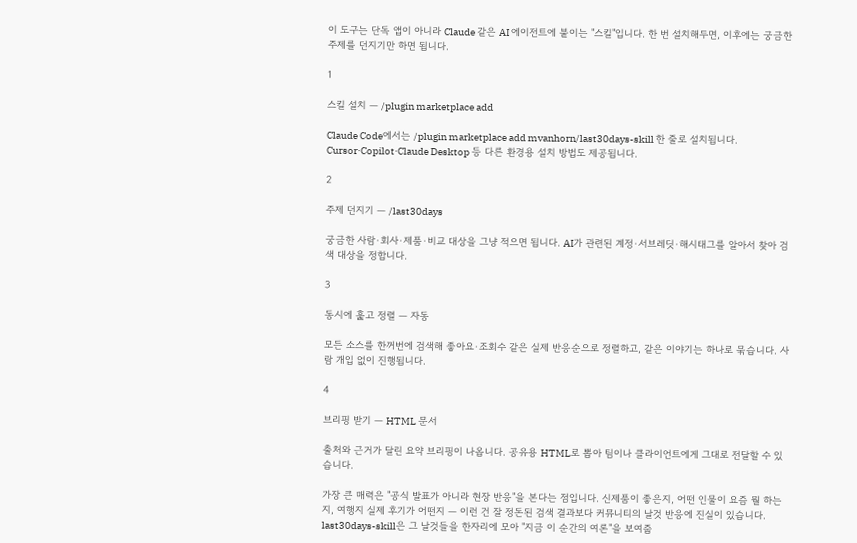이 도구는 단독 앱이 아니라 Claude 같은 AI 에이전트에 붙이는 "스킬"입니다. 한 번 설치해두면, 이후에는 궁금한 주제를 던지기만 하면 됩니다.

1

스킬 설치 — /plugin marketplace add

Claude Code에서는 /plugin marketplace add mvanhorn/last30days-skill 한 줄로 설치됩니다. Cursor·Copilot·Claude Desktop 등 다른 환경용 설치 방법도 제공됩니다.

2

주제 던지기 — /last30days

궁금한 사람·회사·제품·비교 대상을 그냥 적으면 됩니다. AI가 관련된 계정·서브레딧·해시태그를 알아서 찾아 검색 대상을 정합니다.

3

동시에 훑고 정렬 — 자동

모든 소스를 한꺼번에 검색해 좋아요·조회수 같은 실제 반응순으로 정렬하고, 같은 이야기는 하나로 묶습니다. 사람 개입 없이 진행됩니다.

4

브리핑 받기 — HTML 문서

출처와 근거가 달린 요약 브리핑이 나옵니다. 공유용 HTML로 뽑아 팀이나 클라이언트에게 그대로 전달할 수 있습니다.

가장 큰 매력은 "공식 발표가 아니라 현장 반응"을 본다는 점입니다. 신제품이 좋은지, 어떤 인물이 요즘 뭘 하는지, 여행지 실제 후기가 어떤지 — 이런 건 잘 정돈된 검색 결과보다 커뮤니티의 날것 반응에 진실이 있습니다. last30days-skill은 그 날것들을 한자리에 모아 "지금 이 순간의 여론"을 보여줍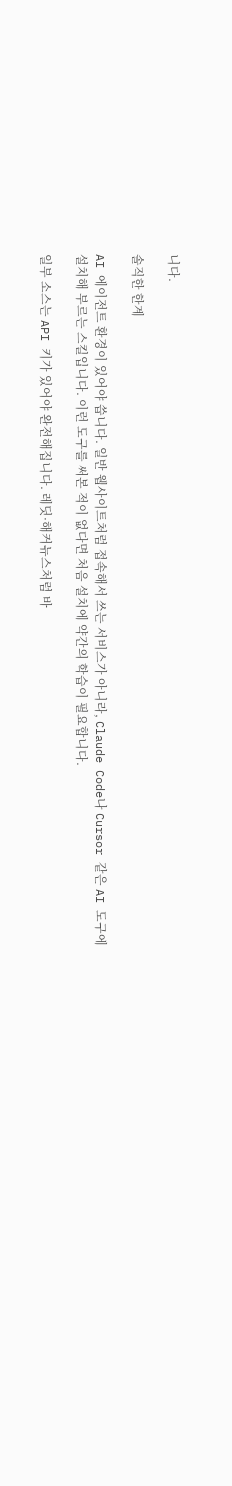니다.

솔직한 한계

AI 에이전트 환경이 있어야 씁니다. 일반 웹사이트처럼 접속해서 쓰는 서비스가 아니라, Claude Code나 Cursor 같은 AI 도구에 설치해 부르는 스킬입니다. 이런 도구를 써본 적이 없다면 처음 설치에 약간의 학습이 필요합니다.

일부 소스는 API 키가 있어야 완전해집니다. 레딧·해커뉴스처럼 바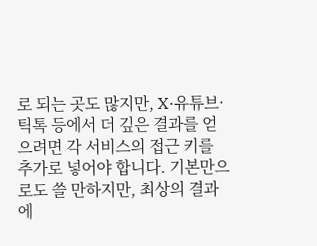로 되는 곳도 많지만, X·유튜브·틱톡 등에서 더 깊은 결과를 얻으려면 각 서비스의 접근 키를 추가로 넣어야 합니다. 기본만으로도 쓸 만하지만, 최상의 결과에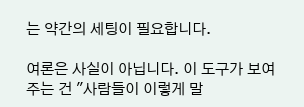는 약간의 세팅이 필요합니다.

여론은 사실이 아닙니다. 이 도구가 보여주는 건 "사람들이 이렇게 말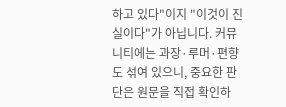하고 있다"이지 "이것이 진실이다"가 아닙니다. 커뮤니티에는 과장·루머·편향도 섞여 있으니, 중요한 판단은 원문을 직접 확인하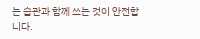는 습관과 함께 쓰는 것이 안전합니다.